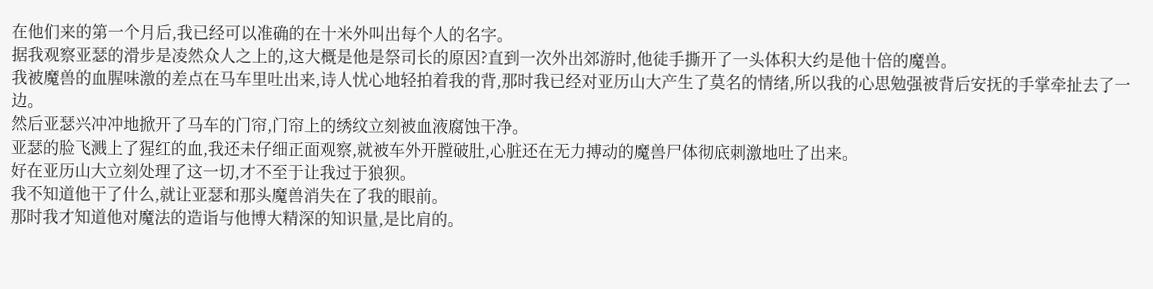在他们来的第一个月后,我已经可以准确的在十米外叫出每个人的名字。
据我观察亚瑟的滑步是凌然众人之上的,这大概是他是祭司长的原因?直到一次外出郊游时,他徒手撕开了一头体积大约是他十倍的魔兽。
我被魔兽的血腥味激的差点在马车里吐出来,诗人忧心地轻拍着我的背,那时我已经对亚历山大产生了莫名的情绪,所以我的心思勉强被背后安抚的手掌牵扯去了一边。
然后亚瑟兴冲冲地掀开了马车的门帘,门帘上的绣纹立刻被血液腐蚀干净。
亚瑟的脸飞溅上了猩红的血,我还未仔细正面观察,就被车外开膛破肚,心脏还在无力搏动的魔兽尸体彻底刺激地吐了出来。
好在亚历山大立刻处理了这一切,才不至于让我过于狼狈。
我不知道他干了什么,就让亚瑟和那头魔兽消失在了我的眼前。
那时我才知道他对魔法的造诣与他博大精深的知识量,是比肩的。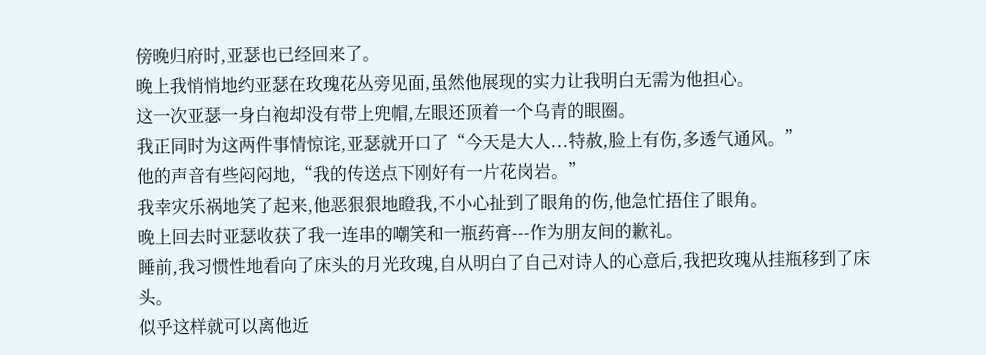傍晚归府时,亚瑟也已经回来了。
晚上我悄悄地约亚瑟在玫瑰花丛旁见面,虽然他展现的实力让我明白无需为他担心。
这一次亚瑟一身白袍却没有带上兜帽,左眼还顶着一个乌青的眼圈。
我正同时为这两件事情惊诧,亚瑟就开口了“今天是大人...特赦,脸上有伤,多透气通风。”
他的声音有些闷闷地,“我的传送点下刚好有一片花岗岩。”
我幸灾乐祸地笑了起来,他恶狠狠地瞪我,不小心扯到了眼角的伤,他急忙捂住了眼角。
晚上回去时亚瑟收获了我一连串的嘲笑和一瓶药膏---作为朋友间的歉礼。
睡前,我习惯性地看向了床头的月光玫瑰,自从明白了自己对诗人的心意后,我把玫瑰从挂瓶移到了床头。
似乎这样就可以离他近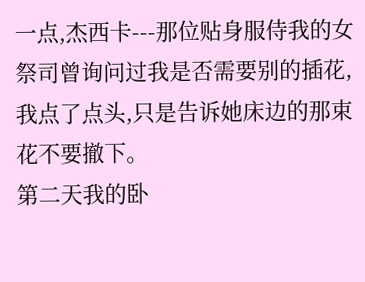一点,杰西卡---那位贴身服侍我的女祭司曾询问过我是否需要别的插花,我点了点头,只是告诉她床边的那束花不要撤下。
第二天我的卧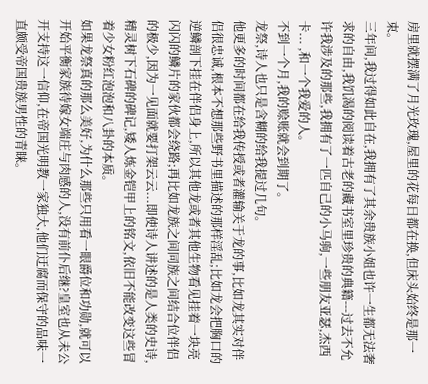房里就摆满了月光玫瑰,屋里的花每日都在换,但床头始终是那一束。
三年间,我过得如此自在,我拥有了其余贵族小姐也许一生都无法奢求的自由,我饥渴的阅读着古老的藏书室里珍贵的典籍---过去不允许我涉及的那些,我拥有了一匹自己的小马驹,一些朋友亚瑟,杰西卡... ,和一个我爱的人。
不到一个月,我的赊账就会到期了。
龙祭,诗人也只是含糊的给我提过几句。
他更多的时间都在给我传授或者灌输关于龙的事,比如龙其实对伴侣很忠诚,根本不想那些野书里描述的那样淫乱;比如龙会把胸口的逆鳞剖下挂在伴侣身上,所以其他龙或者其他生物看见挂着一块亮闪闪的鳞片的家伙都会绕路;再比如龙族之间同族之间结合位伴侣的极少,因为一见面就要打架云云...即使诗人讲述的是人类的史诗,精灵树下石碑的碑记,矮人炼金铠甲上的铭文,依旧不能改变这些冒着少女粉红泡泡和八卦的本质。
如果龙祭真的那么美好,为什么那些只用看一眼爵位和功勋,就可以开始平衡家族待嫁女端庄与肉感的人,没有前仆后继?皇室也从未公开支持这一信仰,在帝国光明教一家独大,他们迂腐而保守的品味一直颇受帝国贵族男性的青睐。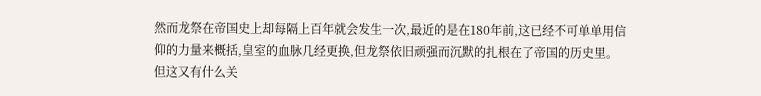然而龙祭在帝国史上却每隔上百年就会发生一次,最近的是在180年前,这已经不可单单用信仰的力量来概括,皇室的血脉几经更换,但龙祭依旧顽强而沉默的扎根在了帝国的历史里。
但这又有什么关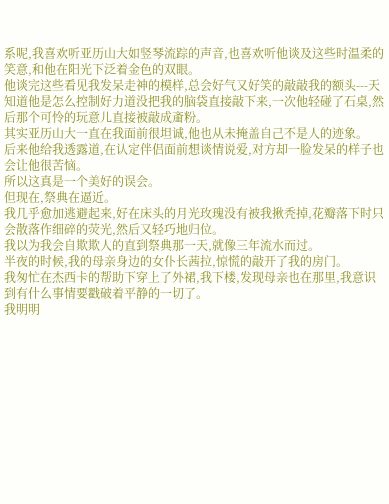系呢,我喜欢听亚历山大如竖琴流踪的声音,也喜欢听他谈及这些时温柔的笑意,和他在阳光下泛着金色的双眼。
他谈完这些看见我发呆走神的模样,总会好气又好笑的敲敲我的额头---天知道他是怎么控制好力道没把我的脑袋直接敲下来,一次他轻碰了石桌,然后那个可怜的玩意儿直接被敲成齑粉。
其实亚历山大一直在我面前很坦诚,他也从未掩盖自己不是人的迹象。
后来他给我透露道,在认定伴侣面前想谈情说爱,对方却一脸发呆的样子也会让他很苦恼。
所以这真是一个美好的误会。
但现在,祭典在逼近。
我几乎愈加逃避起来,好在床头的月光玫瑰没有被我揪秃掉,花瓣落下时只会散落作细碎的荧光,然后又轻巧地归位。
我以为我会自欺欺人的直到祭典那一天,就像三年流水而过。
半夜的时候,我的母亲身边的女仆长茜拉,惊慌的敲开了我的房门。
我匆忙在杰西卡的帮助下穿上了外裙,我下楼,发现母亲也在那里,我意识到有什么事情要戳破着平静的一切了。
我明明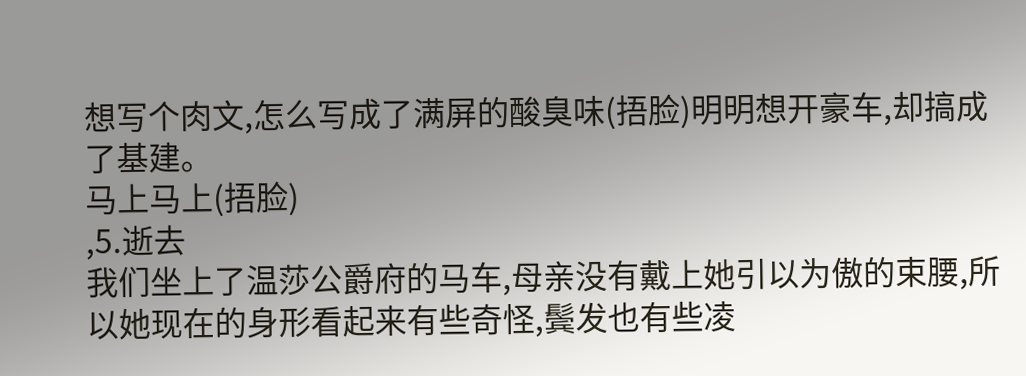想写个肉文,怎么写成了满屏的酸臭味(捂脸)明明想开豪车,却搞成了基建。
马上马上(捂脸)
,5.逝去
我们坐上了温莎公爵府的马车,母亲没有戴上她引以为傲的束腰,所以她现在的身形看起来有些奇怪,鬓发也有些凌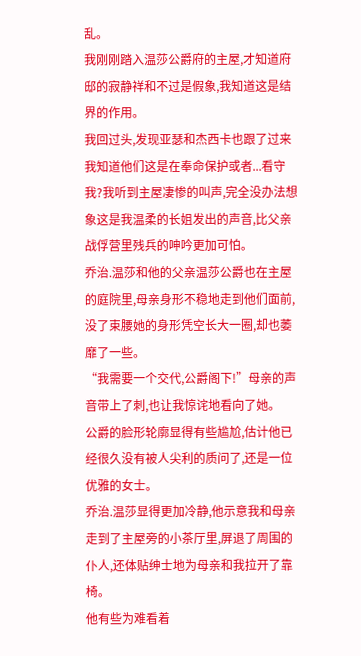乱。
我刚刚踏入温莎公爵府的主屋,才知道府邸的寂静祥和不过是假象,我知道这是结界的作用。
我回过头,发现亚瑟和杰西卡也跟了过来我知道他们这是在奉命保护或者...看守我?我听到主屋凄惨的叫声,完全没办法想象这是我温柔的长姐发出的声音,比父亲战俘营里残兵的呻吟更加可怕。
乔治.温莎和他的父亲温莎公爵也在主屋的庭院里,母亲身形不稳地走到他们面前,没了束腰她的身形凭空长大一圈,却也萎靡了一些。
“我需要一个交代,公爵阁下!”母亲的声音带上了刺,也让我惊诧地看向了她。
公爵的脸形轮廓显得有些尴尬,估计他已经很久没有被人尖利的质问了,还是一位优雅的女士。
乔治.温莎显得更加冷静,他示意我和母亲走到了主屋旁的小茶厅里,屏退了周围的仆人,还体贴绅士地为母亲和我拉开了靠椅。
他有些为难看着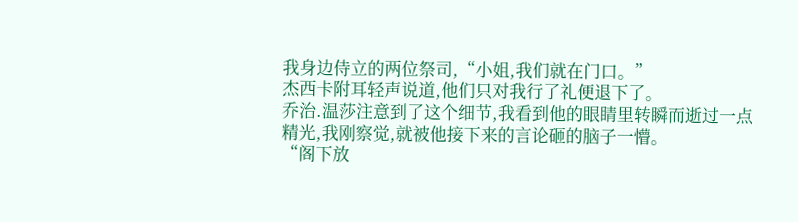我身边侍立的两位祭司,“小姐,我们就在门口。”
杰西卡附耳轻声说道,他们只对我行了礼便退下了。
乔治.温莎注意到了这个细节,我看到他的眼睛里转瞬而逝过一点精光,我刚察觉,就被他接下来的言论砸的脑子一懵。
“阁下放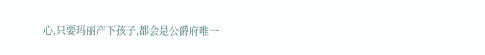心,只要玛丽产下孩子,都会是公爵府唯一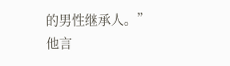的男性继承人。”
他言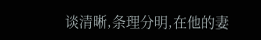谈清晰,条理分明,在他的妻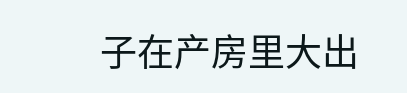子在产房里大出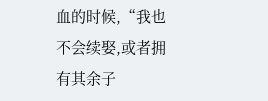血的时候,“我也不会续娶,或者拥有其余子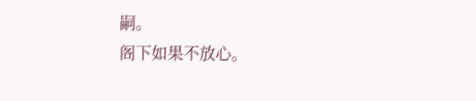嗣。
阁下如果不放心。